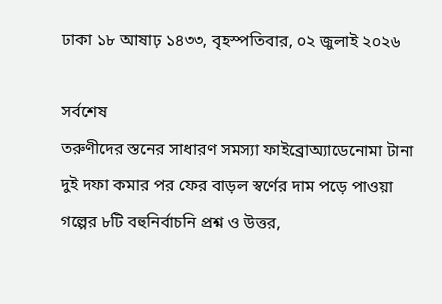ঢাকা ১৮ আষাঢ় ১৪৩৩, বৃহস্পতিবার, ০২ জুলাই ২০২৬

সর্বশেষ
তরুণীদের স্তনের সাধারণ সমস্যা ফাইব্রোঅ্যাডেনোমা টানা দুই দফা কমার পর ফের বাড়ল স্বর্ণের দাম পড়ে পাওয়া গল্পের ৮টি বহুনির্বাচনি প্রশ্ন ও উত্তর,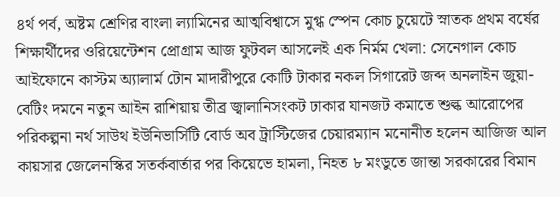৪র্থ পর্ব, অষ্টম শ্রেণির বাংলা ল্যামিনের আত্মবিশ্বাসে মুগ্ধ স্পেন কোচ চুয়েটে স্নাতক প্রথম বর্ষের শিক্ষার্থীদের ওরিয়েন্টেশন প্রোগ্রাম আজ ফুটবল আসলেই এক নির্মম খেলা: সেনেগাল কোচ আইফোনে কাস্টম অ্যালার্ম টোন মাদারীপুরে কোটি টাকার নকল সিগারেট জব্দ অনলাইন জুয়া-বেটিং দমনে নতুন আইন রাশিয়ায় তীব্র জ্বালানিসংকট ঢাকার যানজট কমাতে শুল্ক আরোপের পরিকল্পনা নর্থ সাউথ ইউনিভার্সিটি বোর্ড অব ট্রাস্টিজের চেয়ারম্যান মনোনীত হলেন আজিজ আল কায়সার জেলেনস্কির সতর্কবার্তার পর কিয়েভে হামলা, নিহত ৮ মংডুতে জান্তা সরকারের বিমান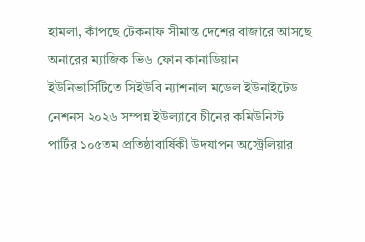হামলা, কাঁপছে টেকনাফ সীমান্ত দেশের বাজারে আসছে অনারের ম্যাজিক ভি৬ ফোন কানাডিয়ান ইউনিভার্সিটিতে সিইউবি ন্যাশনাল মডেল ইউনাইটেড নেশনস ২০২৬ সম্পন্ন ইউল্যাবে চীনের কমিউনিস্ট পার্টির ১০৫তম প্রতিষ্ঠাবার্ষিকী উদযাপন অস্ট্রেলিয়ার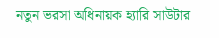নতুন ভরসা অধিনায়ক হ্যারি সাউটার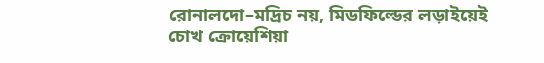রোনালদো–মদ্রিচ নয়, মিডফিল্ডের লড়াইয়েই চোখ ক্রোয়েশিয়া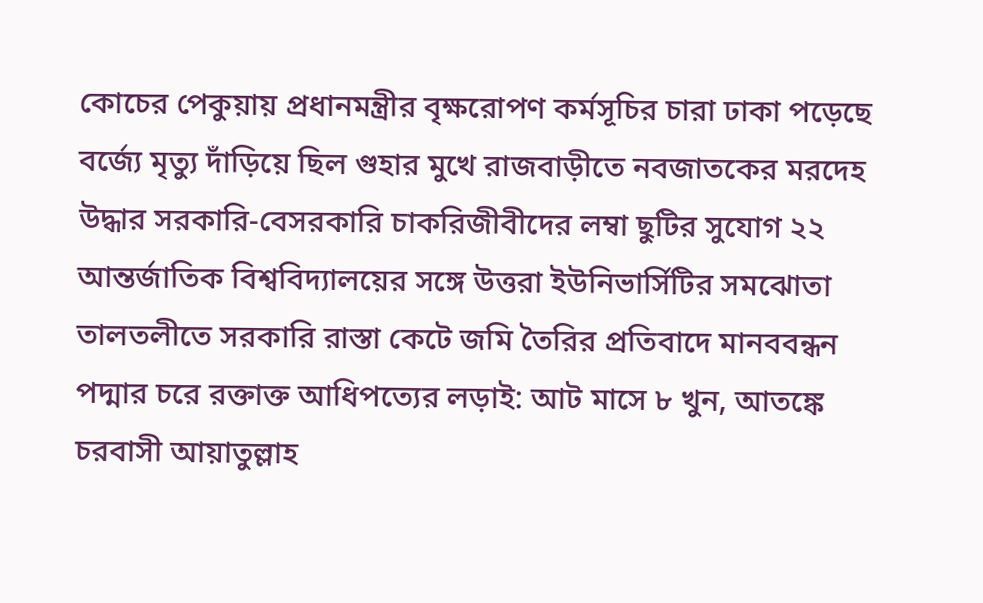কোচের পেকুয়ায় প্রধানমন্ত্রীর বৃক্ষরোপণ কর্মসূচির চারা ঢাকা পড়েছে বর্জ্যে মৃত্যু দাঁড়িয়ে ছিল গুহার মুখে রাজবাড়ীতে নবজাতকের মরদেহ উদ্ধার সরকারি-বেসরকারি চাকরিজীবীদের লম্বা ছুটির সুযোগ ২২ আন্তর্জাতিক বিশ্ববিদ্যালয়ের সঙ্গে উত্তরা ইউনিভার্সিটির সমঝোতা তালতলীতে সরকারি রাস্তা কেটে জমি তৈরির প্রতিবাদে মানববন্ধন পদ্মার চরে রক্তাক্ত আধিপত্যের লড়াই: আট মাসে ৮ খুন, আতঙ্কে চরবাসী আয়াতুল্লাহ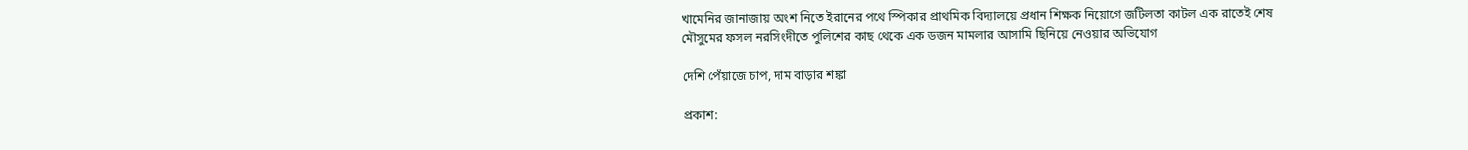খামেনির জানাজায় অংশ নিতে ইরানের পথে স্পিকার প্রাথমিক বিদ্যালয়ে প্রধান শিক্ষক নিয়োগে জটিলতা কাটল এক রাতেই শেষ মৌসুমের ফসল নরসিংদীতে পুলিশের কাছ থেকে এক ডজন মামলার আসামি ছিনিয়ে নেওয়ার অভিযোগ

দেশি পেঁয়াজে চাপ, দাম বাড়ার শঙ্কা

প্রকাশ: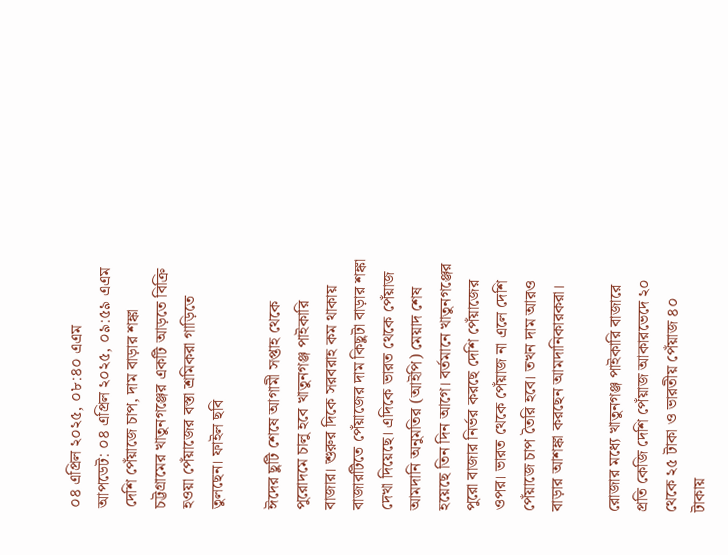০৪ এপ্রিল ২০২৫, ০৮:৪০ এএম
আপডেট: ০৪ এপ্রিল ২০২৫, ০৯:৫৯ এএম
দেশি পেঁয়াজে চাপ, দাম বাড়ার শঙ্কা
চট্টগ্রামের খাতুনগঞ্জের একটি আড়তে বিক্রি হওয়া পেঁয়াজের বস্তা শ্রমিকরা গাড়িতে তুলছেন। ফাইল ছবি

ঈদের ছুটি শেষে আগামী সপ্তাহ থেকে পুরোদমে চালু হবে খাতুনগঞ্জ পাইকারি বাজার। শুরুর দিকে সরবরাহ কম থাকায় বাজারটিতে পেঁয়াজের দাম কিছুটা বাড়ার শঙ্কা দেখা দিয়েছে। এদিকে ভারত থেকে পেঁয়াজ আমদানি অনুমতির (আইপি) মেয়াদ শেষ হয়েছে তিন দিন আগে। বর্তমানে খাতুনগঞ্জের পুরো বাজার নির্ভর করছে দেশি পেঁয়াজের ওপর। ভারত থেকে পেঁয়াজ না এলে দেশি পেঁয়াজে চাপ তৈরি হবে। তখন দাম আরও বাড়ার আশঙ্কা করছেন আমদানিকারকরা।

রোজার মধ্যে খাতুনগঞ্জ পাইকারি বাজারে প্রতি কেজি দেশি পেঁয়াজ আকারভেদে ২০ থেকে ২৫ টাকা ও ভারতীয় পেঁয়াজ ৪০ টাকায়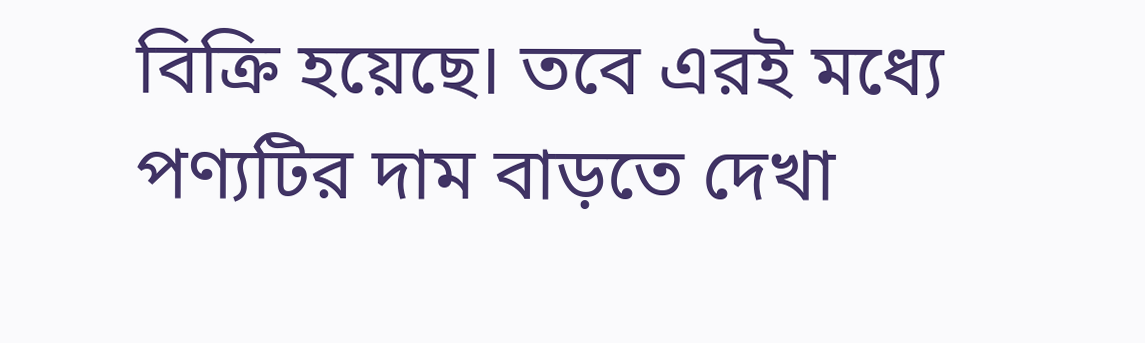বিক্রি হয়েছে। তবে এরই মধ্যে পণ্যটির দাম বাড়তে দেখা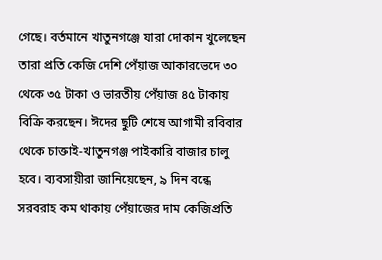গেছে। বর্তমানে খাতুনগঞ্জে যারা দোকান খুলেছেন তারা প্রতি কেজি দেশি পেঁয়াজ আকারভেদে ৩০ থেকে ৩৫ টাকা ও ভারতীয় পেঁয়াজ ৪৫ টাকায় বিক্রি করছেন। ঈদের ছুটি শেষে আগামী রবিবার থেকে চাক্তাই-খাতুনগঞ্জ পাইকারি বাজার চালু হবে। ব্যবসায়ীরা জানিয়েছেন, ৯ দিন বন্ধে সরবরাহ কম থাকায় পেঁয়াজের দাম কেজিপ্রতি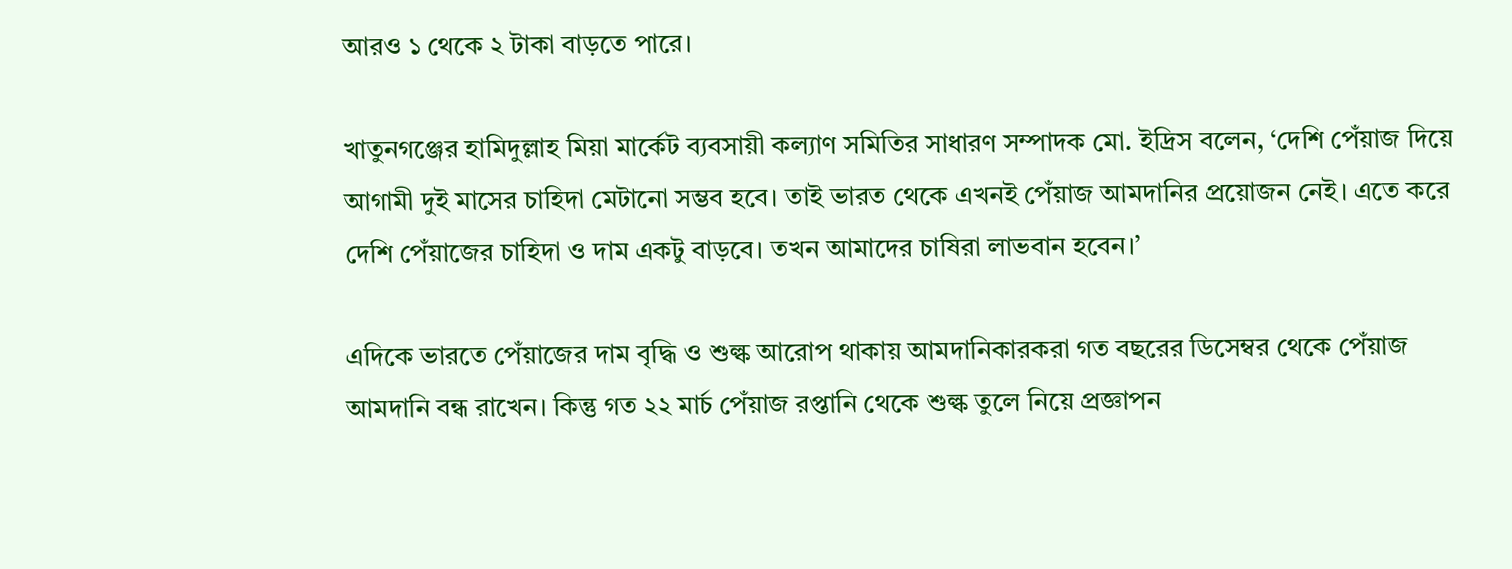আরও ১ থেকে ২ টাকা বাড়তে পারে।

খাতুনগঞ্জের হামিদুল্লাহ মিয়া মার্কেট ব্যবসায়ী কল্যাণ সমিতির সাধারণ সম্পাদক মো. ইদ্রিস বলেন, ‘দেশি পেঁয়াজ দিয়ে আগামী দুই মাসের চাহিদা মেটানো সম্ভব হবে। তাই ভারত থেকে এখনই পেঁয়াজ আমদানির প্রয়োজন নেই। এতে করে দেশি পেঁয়াজের চাহিদা ও দাম একটু বাড়বে। তখন আমাদের চাষিরা লাভবান হবেন।’

এদিকে ভারতে পেঁয়াজের দাম বৃদ্ধি ও শুল্ক আরোপ থাকায় আমদানিকারকরা গত বছরের ডিসেম্বর থেকে পেঁয়াজ আমদানি বন্ধ রাখেন। কিন্তু গত ২২ মার্চ পেঁয়াজ রপ্তানি থেকে শুল্ক তুলে নিয়ে প্রজ্ঞাপন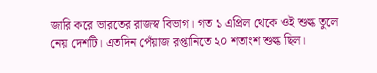জারি করে ভারতের রাজস্ব বিভাগ। গত ১ এপ্রিল থেকে ওই শুল্ক তুলে নেয় দেশটি। এতদিন পেঁয়াজ রপ্তানিতে ২০ শতাংশ শুল্ক ছিল।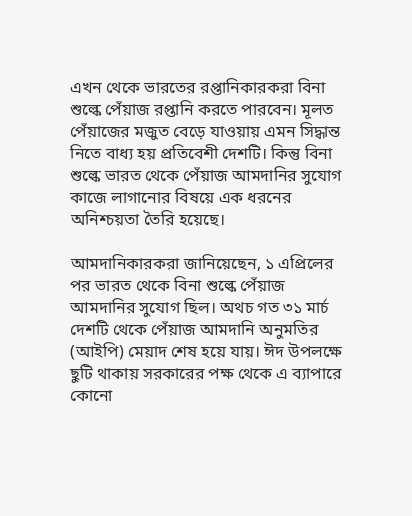এখন থেকে ভারতের রপ্তানিকারকরা বিনা শুল্কে পেঁয়াজ রপ্তানি করতে পারবেন। মূলত পেঁয়াজের মজুত বেড়ে যাওয়ায় এমন সিদ্ধান্ত নিতে বাধ্য হয় প্রতিবেশী দেশটি। কিন্তু বিনা শুল্কে ভারত থেকে পেঁয়াজ আমদানির সুযোগ কাজে লাগানোর বিষয়ে এক ধরনের অনিশ্চয়তা তৈরি হয়েছে।

আমদানিকারকরা জানিয়েছেন, ১ এপ্রিলের পর ভারত থেকে বিনা শুল্কে পেঁয়াজ আমদানির সুযোগ ছিল। অথচ গত ৩১ মার্চ দেশটি থেকে পেঁয়াজ আমদানি অনুমতির (আইপি) মেয়াদ শেষ হয়ে যায়। ঈদ উপলক্ষে ছুটি থাকায় সরকারের পক্ষ থেকে এ ব্যাপারে কোনো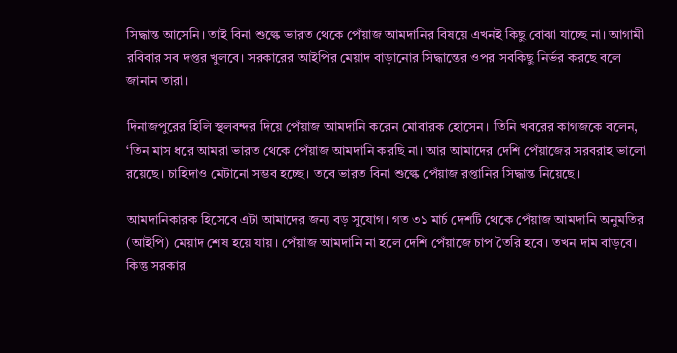সিদ্ধান্ত আসেনি। তাই বিনা শুল্কে ভারত থেকে পেঁয়াজ আমদানির বিষয়ে এখনই কিছু বোঝা যাচ্ছে না। আগামী রবিবার সব দপ্তর খুলবে। সরকারের আইপির মেয়াদ বাড়ানোর সিদ্ধান্তের ওপর সবকিছু নির্ভর করছে বলে জানান তারা।

দিনাজপুরের হিলি স্থলবন্দর দিয়ে পেঁয়াজ আমদানি করেন মোবারক হোসেন। তিনি খবরের কাগজকে বলেন, ‘তিন মাস ধরে আমরা ভারত থেকে পেঁয়াজ আমদানি করছি না। আর আমাদের দেশি পেঁয়াজের সরবরাহ ভালো রয়েছে। চাহিদাও মেটানো সম্ভব হচ্ছে। তবে ভারত বিনা শুল্কে পেঁয়াজ রপ্তানির সিদ্ধান্ত নিয়েছে।

আমদানিকারক হিসেবে এটা আমাদের জন্য বড় সুযোগ। গত ৩১ মার্চ দেশটি থেকে পেঁয়াজ আমদানি অনুমতির (আইপি) মেয়াদ শেষ হয়ে যায়। পেঁয়াজ আমদানি না হলে দেশি পেঁয়াজে চাপ তৈরি হবে। তখন দাম বাড়বে। কিন্তু সরকার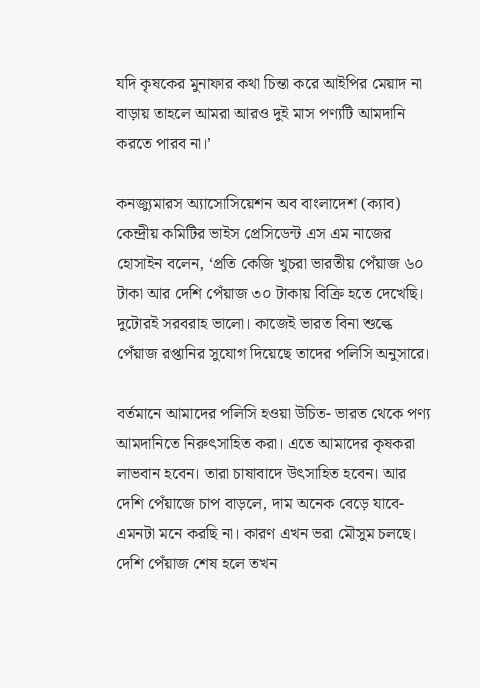যদি কৃষকের মুনাফার কথা চিন্তা করে আইপির মেয়াদ না বাড়ায় তাহলে আমরা আরও দুই মাস পণ্যটি আমদানি করতে পারব না।’

কনজ্যুমারস অ্যাসোসিয়েশন অব বাংলাদেশ (ক্যাব) কেন্দ্রীয় কমিটির ভাইস প্রেসিডেন্ট এস এম নাজের হোসাইন বলেন, ‘প্রতি কেজি খুচরা ভারতীয় পেঁয়াজ ৬০ টাকা আর দেশি পেঁয়াজ ৩০ টাকায় বিক্রি হতে দেখেছি। দুটোরই সরবরাহ ভালো। কাজেই ভারত বিনা শুল্কে পেঁয়াজ রপ্তানির সুযোগ দিয়েছে তাদের পলিসি অনুসারে।

বর্তমানে আমাদের পলিসি হওয়া উচিত- ভারত থেকে পণ্য আমদানিতে নিরুৎসাহিত করা। এতে আমাদের কৃষকরা লাভবান হবেন। তারা চাষাবাদে উৎসাহিত হবেন। আর দেশি পেঁয়াজে চাপ বাড়লে, দাম অনেক বেড়ে যাবে- এমনটা মনে করছি না। কারণ এখন ভরা মৌসুম চলছে। দেশি পেঁয়াজ শেষ হলে তখন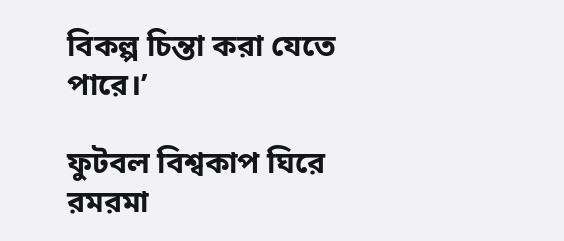বিকল্প চিন্তা করা যেতে পারে।’

ফুটবল বিশ্বকাপ ঘিরে রমরমা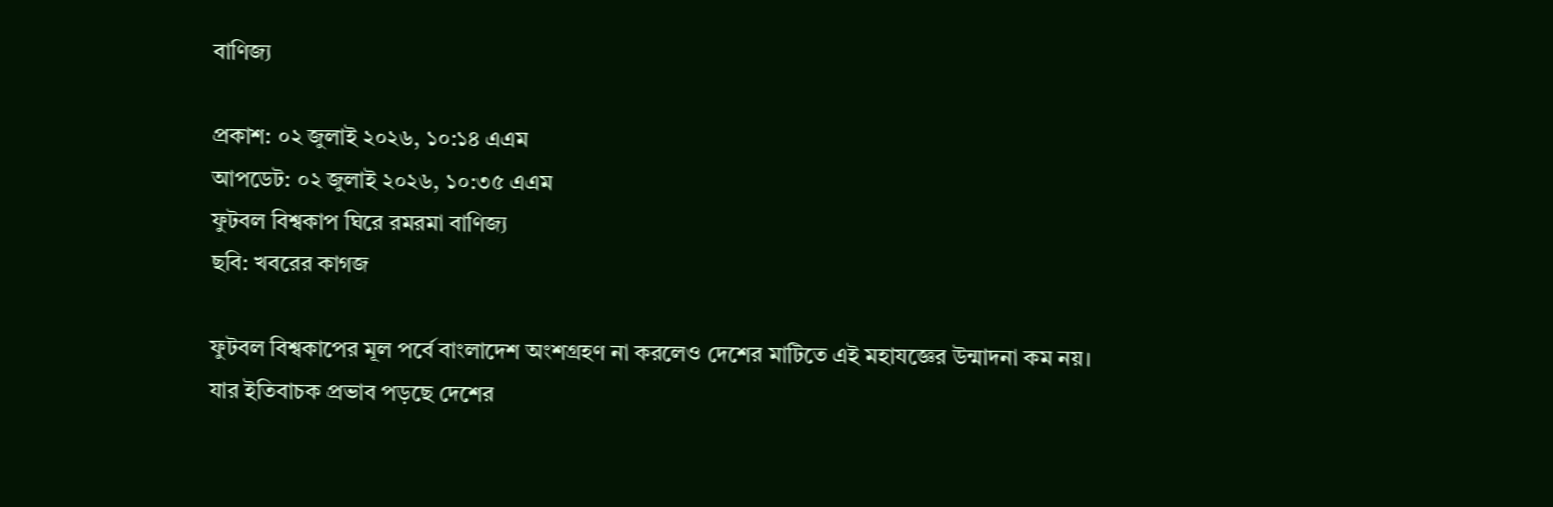বাণিজ্য

প্রকাশ: ০২ জুলাই ২০২৬, ১০:১৪ এএম
আপডেট: ০২ জুলাই ২০২৬, ১০:৩৫ এএম
ফুটবল বিশ্বকাপ ঘিরে রমরমা বাণিজ্য
ছবি: খবরের কাগজ

ফুটবল বিশ্বকাপের মূল পর্বে বাংলাদেশ অংশগ্রহণ না করলেও দেশের মাটিতে এই মহাযজ্ঞের উন্মাদনা কম নয়। যার ইতিবাচক প্রভাব পড়ছে দেশের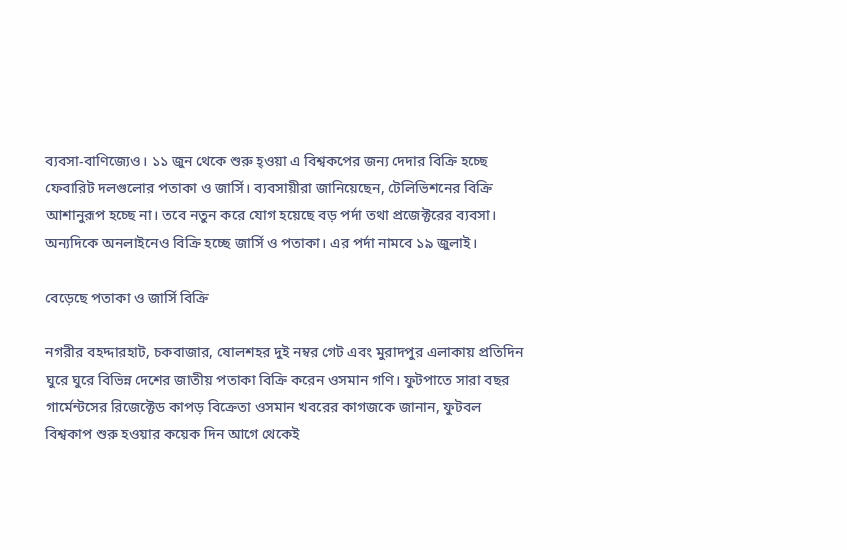ব্যবসা-বাণিজ্যেও। ১১ জুন থেকে শুরু হ্ওয়া এ বিশ্বকপের জন্য দেদার বিক্রি হচ্ছে ফেবারিট দলগুলোর পতাকা ও জার্সি। ব্যবসায়ীরা জানিয়েছেন, টেলিভিশনের বিক্রি আশানুরূপ হচ্ছে না। তবে নতুন করে যোগ হয়েছে বড় পর্দা তথা প্রজেক্টরের ব্যবসা। অন্যদিকে অনলাইনেও বিক্রি হচ্ছে জার্সি ও পতাকা। এর পর্দা নামবে ১৯ জুলাই।

বেড়েছে পতাকা ও জার্সি বিক্রি

নগরীর বহদ্দারহাট, চকবাজার, ষোলশহর দুই নম্বর গেট এবং মুরাদপুর এলাকায় প্রতিদিন ঘুরে ঘুরে বিভিন্ন দেশের জাতীয় পতাকা বিক্রি করেন ওসমান গণি। ফুটপাতে সারা বছর গার্মেন্টসের রিজেক্টেড কাপড় বিক্রেতা ওসমান খবরের কাগজকে জানান, ফুটবল বিশ্বকাপ শুরু হওয়ার কয়েক দিন আগে থেকেই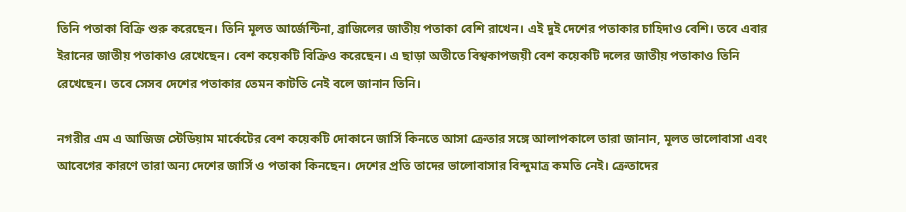তিনি পতাকা বিক্রি শুরু করেছেন। তিনি মূলত আর্জেন্টিনা, ব্রাজিলের জাতীয় পতাকা বেশি রাখেন। এই দুই দেশের পতাকার চাহিদাও বেশি। তবে এবার ইরানের জাতীয় পতাকাও রেখেছেন। বেশ কয়েকটি বিক্রিও করেছেন। এ ছাড়া অতীতে বিশ্বকাপজয়ী বেশ কয়েকটি দলের জাতীয় পতাকাও তিনি রেখেছেন। তবে সেসব দেশের পতাকার তেমন কাটতি নেই বলে জানান তিনি।

নগরীর এম এ আজিজ স্টেডিয়াম মার্কেটের বেশ কয়েকটি দোকানে জার্সি কিনতে আসা ক্রেতার সঙ্গে আলাপকালে তারা জানান, মূলত ভালোবাসা এবং আবেগের কারণে তারা অন্য দেশের জার্সি ও পতাকা কিনছেন। দেশের প্রতি তাদের ভালোবাসার বিন্দুমাত্র কমতি নেই। ক্রেতাদের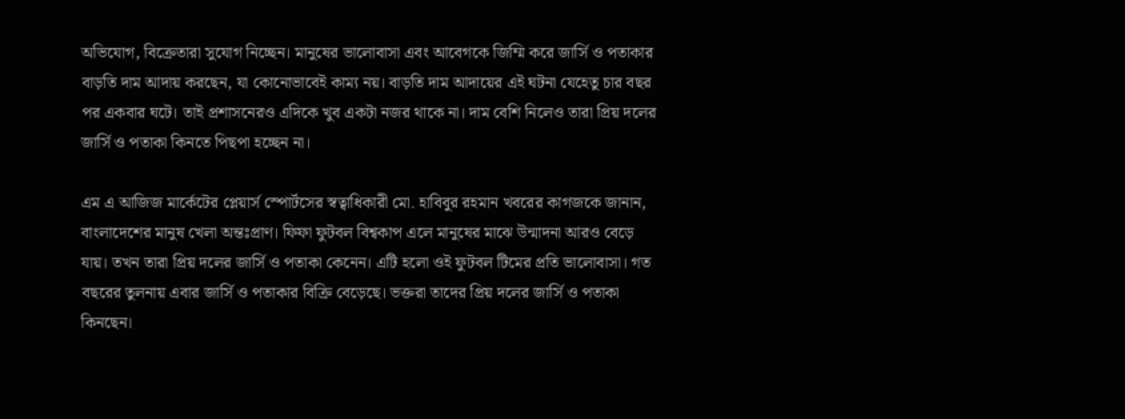অভিযোগ, বিক্রেতারা সুযোগ নিচ্ছেন। মানুষের ভালোবাসা এবং আবেগকে জিম্মি করে জার্সি ও পতাকার বাড়তি দাম আদায় করছেন, যা কোনোভাবেই কাম্য নয়। বাড়তি দাম আদায়ের এই ঘটনা যেহেতু চার বছর পর একবার ঘটে। তাই প্রশাসনেরও এদিকে খুব একটা নজর থাকে না। দাম বেশি নিলেও তারা প্রিয় দলের জার্সি ও পতাকা কিনতে পিছপা হচ্ছেন না।

এম এ আজিজ মার্কেটের প্লেয়ার্স স্পোর্টসের স্বত্বাধিকারী মো. হাবিবুর রহমান খবরের কাগজকে জানান, বাংলাদেশের মানুষ খেলা অন্তঃপ্রাণ। ফিফা ফুটবল বিশ্বকাপ এলে মানুষের মাঝে উন্মাদনা আরও বেড়ে যায়। তখন তারা প্রিয় দলের জার্সি ও পতাকা কেনেন। এটি হলো ওই ফুটবল টিমের প্রতি ভালোবাসা। গত বছরের তুলনায় এবার জার্সি ও পতাকার বিক্রি বেড়েছে। ভক্তরা তাদের প্রিয় দলের জার্সি ও পতাকা কিনছেন।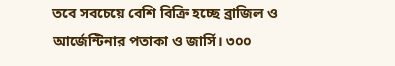তবে সবচেয়ে বেশি বিক্রি হচ্ছে ব্রাজিল ও আর্জেন্টিনার পতাকা ও জার্সি। ৩০০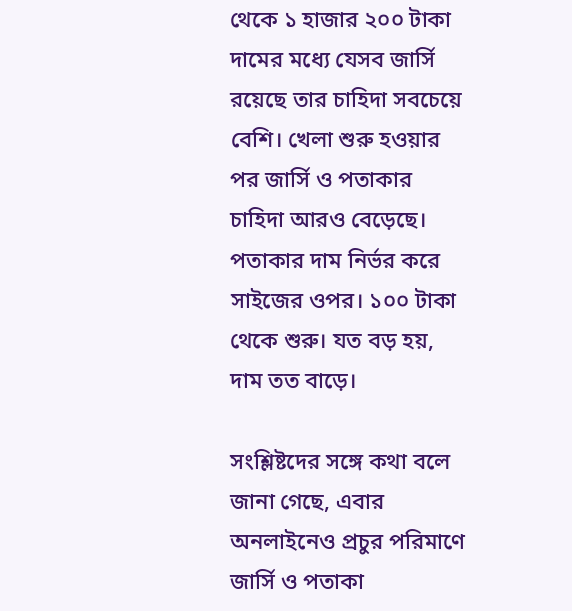থেকে ১ হাজার ২০০ টাকা দামের মধ্যে যেসব জার্সি রয়েছে তার চাহিদা সবচেয়ে বেশি। খেলা শুরু হওয়ার পর জার্সি ও পতাকার চাহিদা আরও বেড়েছে। পতাকার দাম নির্ভর করে সাইজের ওপর। ১০০ টাকা থেকে শুরু। যত বড় হয়, দাম তত বাড়ে।

সংশ্লিষ্টদের সঙ্গে কথা বলে জানা গেছে, এবার অনলাইনেও প্রচুর পরিমাণে জার্সি ও পতাকা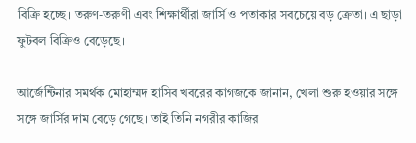বিক্রি হচ্ছে। তরুণ-তরুণী এবং শিক্ষার্থীরা জার্সি ও পতাকার সবচেয়ে বড় ক্রেতা। এ ছাড়া ফুটবল বিক্রিও বেড়েছে।

আর্জেন্টিনার সমর্থক মোহাম্মদ হাসিব খবরের কাগজকে জানান, খেলা শুরু হওয়ার সঙ্গে সঙ্গে জার্সির দাম বেড়ে গেছে। তাই তিনি নগরীর কাজির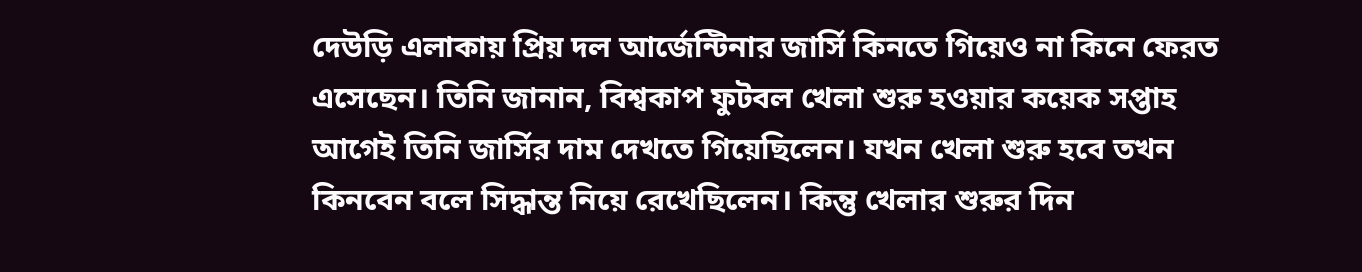দেউড়ি এলাকায় প্রিয় দল আর্জেন্টিনার জার্সি কিনতে গিয়েও না কিনে ফেরত এসেছেন। তিনি জানান, বিশ্বকাপ ফুটবল খেলা শুরু হওয়ার কয়েক সপ্তাহ আগেই তিনি জার্সির দাম দেখতে গিয়েছিলেন। যখন খেলা শুরু হবে তখন কিনবেন বলে সিদ্ধান্ত নিয়ে রেখেছিলেন। কিন্তু খেলার শুরুর দিন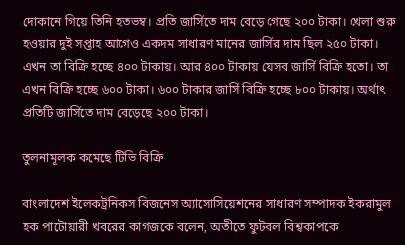দোকানে গিয়ে তিনি হতভম্ব। প্রতি জার্সিতে দাম বেড়ে গেছে ২০০ টাকা। খেলা শুরু হওয়ার দুই সপ্তাহ আগেও একদম সাধারণ মানের জার্সির দাম ছিল ২৫০ টাকা। এখন তা বিক্রি হচ্ছে ৪০০ টাকায়। আর ৪০০ টাকায় যেসব জার্সি বিক্রি হতো। তা এখন বিক্রি হচ্ছে ৬০০ টাকা। ৬০০ টাকার জার্সি বিক্রি হচ্ছে ৮০০ টাকায়। অর্থাৎ প্রতিটি জার্সিতে দাম বেড়েছে ২০০ টাকা।

তুলনামূলক কমেছে টিভি বিক্রি

বাংলাদেশ ইলেকট্রনিকস বিজনেস অ্যাসোসিয়েশনের সাধারণ সম্পাদক ইকরামুল হক পাটোয়ারী খবরের কাগজকে বলেন, অতীতে ফুটবল বিশ্বকাপকে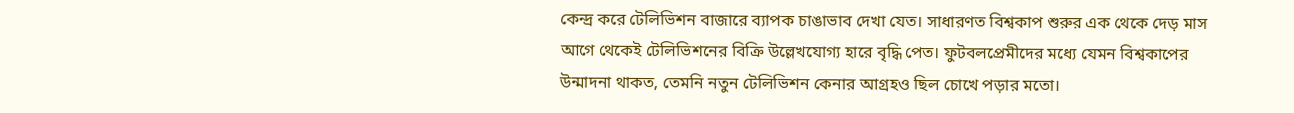কেন্দ্র করে টেলিভিশন বাজারে ব্যাপক চাঙাভাব দেখা যেত। সাধারণত বিশ্বকাপ শুরুর এক থেকে দেড় মাস আগে থেকেই টেলিভিশনের বিক্রি উল্লেখযোগ্য হারে বৃদ্ধি পেত। ফুটবলপ্রেমীদের মধ্যে যেমন বিশ্বকাপের উন্মাদনা থাকত, তেমনি নতুন টেলিভিশন কেনার আগ্রহও ছিল চোখে পড়ার মতো।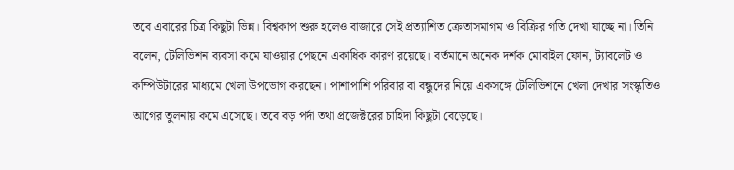তবে এবারের চিত্র কিছুটা ভিন্ন। বিশ্বকাপ শুরু হলেও বাজারে সেই প্রত্যাশিত ক্রেতাসমাগম ও বিক্রির গতি দেখা যাচ্ছে না। তিনি বলেন, টেলিভিশন ব্যবসা কমে যাওয়ার পেছনে একাধিক কারণ রয়েছে। বর্তমানে অনেক দর্শক মোবাইল ফোন, ট্যাবলেট ও কম্পিউটারের মাধ্যমে খেলা উপভোগ করছেন। পাশাপাশি পরিবার বা বন্ধুদের নিয়ে একসঙ্গে টেলিভিশনে খেলা দেখার সংস্কৃতিও আগের তুলনায় কমে এসেছে। তবে বড় পর্দা তথা প্রজেক্টরের চাহিদা কিছুটা বেড়েছে।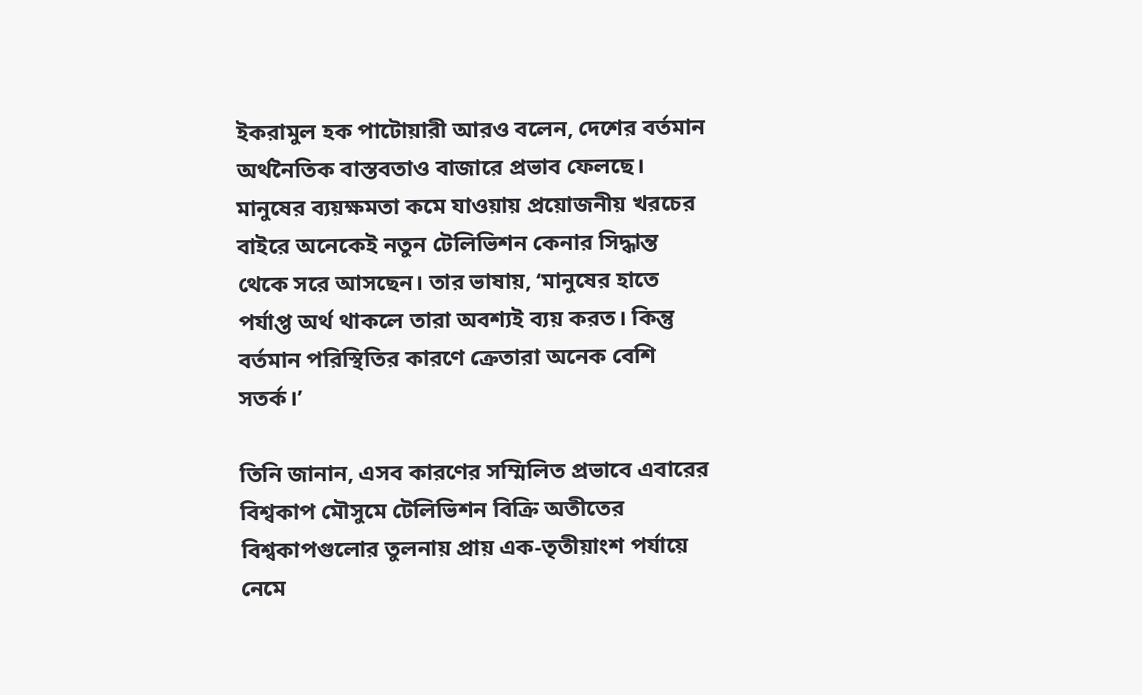ইকরামুল হক পাটোয়ারী আরও বলেন, দেশের বর্তমান অর্থনৈতিক বাস্তবতাও বাজারে প্রভাব ফেলছে। মানুষের ব্যয়ক্ষমতা কমে যাওয়ায় প্রয়োজনীয় খরচের বাইরে অনেকেই নতুন টেলিভিশন কেনার সিদ্ধান্ত থেকে সরে আসছেন। তার ভাষায়, ‘মানুষের হাতে পর্যাপ্ত অর্থ থাকলে তারা অবশ্যই ব্যয় করত। কিন্তু বর্তমান পরিস্থিতির কারণে ক্রেতারা অনেক বেশি সতর্ক।’

তিনি জানান, এসব কারণের সম্মিলিত প্রভাবে এবারের বিশ্বকাপ মৌসুমে টেলিভিশন বিক্রি অতীতের বিশ্বকাপগুলোর তুলনায় প্রায় এক-তৃতীয়াংশ পর্যায়ে নেমে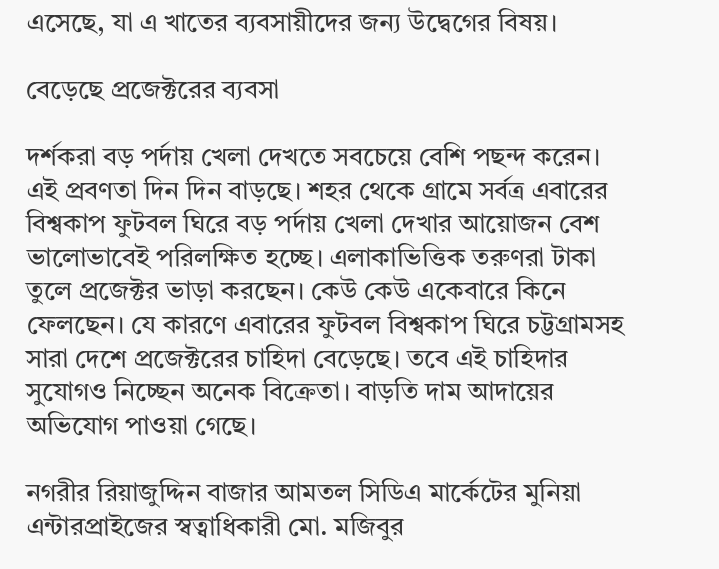এসেছে, যা এ খাতের ব্যবসায়ীদের জন্য উদ্বেগের বিষয়।

বেড়েছে প্রজেক্টরের ব্যবসা

দর্শকরা বড় পর্দায় খেলা দেখতে সবচেয়ে বেশি পছন্দ করেন। এই প্রবণতা দিন দিন বাড়ছে। শহর থেকে গ্রামে সর্বত্র এবারের বিশ্বকাপ ফুটবল ঘিরে বড় পর্দায় খেলা দেখার আয়োজন বেশ ভালোভাবেই পরিলক্ষিত হচ্ছে। এলাকাভিত্তিক তরুণরা টাকা তুলে প্রজেক্টর ভাড়া করছেন। কেউ কেউ একেবারে কিনে ফেলছেন। যে কারণে এবারের ফুটবল বিশ্বকাপ ঘিরে চট্টগ্রামসহ সারা দেশে প্রজেক্টরের চাহিদা বেড়েছে। তবে এই চাহিদার সুযোগও নিচ্ছেন অনেক বিক্রেতা। বাড়তি দাম আদায়ের অভিযোগ পাওয়া গেছে।

নগরীর রিয়াজুদ্দিন বাজার আমতল সিডিএ মার্কেটের মুনিয়া এন্টারপ্রাইজের স্বত্বাধিকারী মো. মজিবুর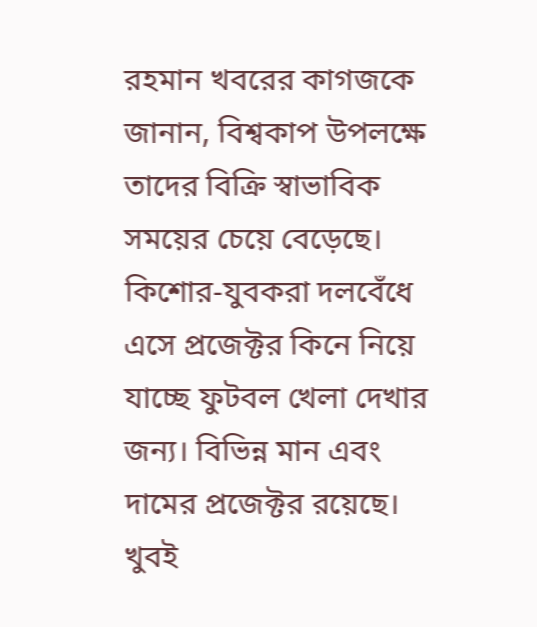রহমান খবরের কাগজকে জানান, বিশ্বকাপ উপলক্ষে তাদের বিক্রি স্বাভাবিক সময়ের চেয়ে বেড়েছে। কিশোর-যুবকরা দলবেঁধে এসে প্রজেক্টর কিনে নিয়ে যাচ্ছে ফুটবল খেলা দেখার জন্য। বিভিন্ন মান এবং দামের প্রজেক্টর রয়েছে। খুবই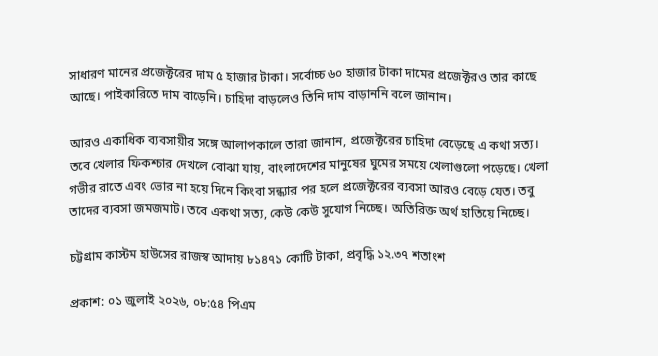সাধারণ মানের প্রজেক্টরের দাম ৫ হাজার টাকা। সর্বোচ্চ ৬০ হাজার টাকা দামের প্রজেক্টরও তার কাছে আছে। পাইকারিতে দাম বাড়েনি। চাহিদা বাড়লেও তিনি দাম বাড়াননি বলে জানান।

আরও একাধিক ব্যবসায়ীর সঙ্গে আলাপকালে তারা জানান, প্রজেক্টরের চাহিদা বেড়েছে এ কথা সত্য। তবে খেলার ফিকশ্চার দেখলে বোঝা যায়, বাংলাদেশের মানুষের ঘুমের সময়ে খেলাগুলো পড়েছে। খেলা গভীর রাতে এবং ভোর না হয়ে দিনে কিংবা সন্ধ্যার পর হলে প্রজেক্টরের ব্যবসা আরও বেড়ে যেত। তবু তাদের ব্যবসা জমজমাট। তবে একথা সত্য, কেউ কেউ সুযোগ নিচ্ছে। অতিরিক্ত অর্থ হাতিয়ে নিচ্ছে।

চট্টগ্রাম কাস্টম হাউসের রাজস্ব আদায় ৮১৪৭১ কোটি টাকা, প্রবৃদ্ধি ১২.৩৭ শতাংশ

প্রকাশ: ০১ জুলাই ২০২৬, ০৮:৫৪ পিএম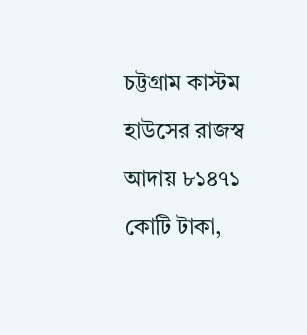চট্টগ্রাম কাস্টম হাউসের রাজস্ব আদায় ৮১৪৭১ কোটি টাকা,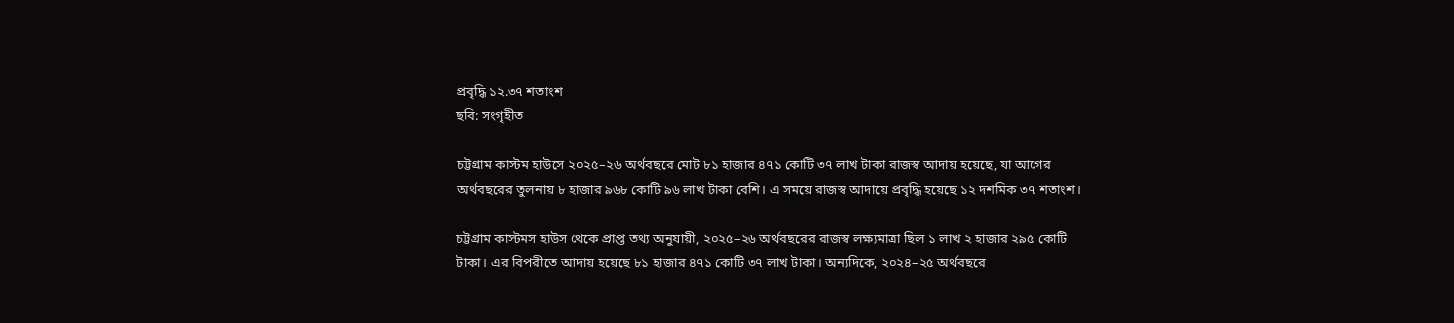প্রবৃদ্ধি ১২.৩৭ শতাংশ
ছবি: সংগৃহীত

চট্টগ্রাম কাস্টম হাউসে ২০২৫–২৬ অর্থবছরে মোট ৮১ হাজার ৪৭১ কোটি ৩৭ লাখ টাকা রাজস্ব আদায় হয়েছে, যা আগের অর্থবছরের তুলনায় ৮ হাজার ৯৬৮ কোটি ৯৬ লাখ টাকা বেশি। এ সময়ে রাজস্ব আদায়ে প্রবৃদ্ধি হয়েছে ১২ দশমিক ৩৭ শতাংশ।

চট্টগ্রাম কাস্টমস হাউস থেকে প্রাপ্ত তথ্য অনুযায়ী, ২০২৫–২৬ অর্থবছরের রাজস্ব লক্ষ্যমাত্রা ছিল ১ লাখ ২ হাজার ২৯৫ কোটি টাকা। এর বিপরীতে আদায় হয়েছে ৮১ হাজার ৪৭১ কোটি ৩৭ লাখ টাকা। অন্যদিকে, ২০২৪–২৫ অর্থবছরে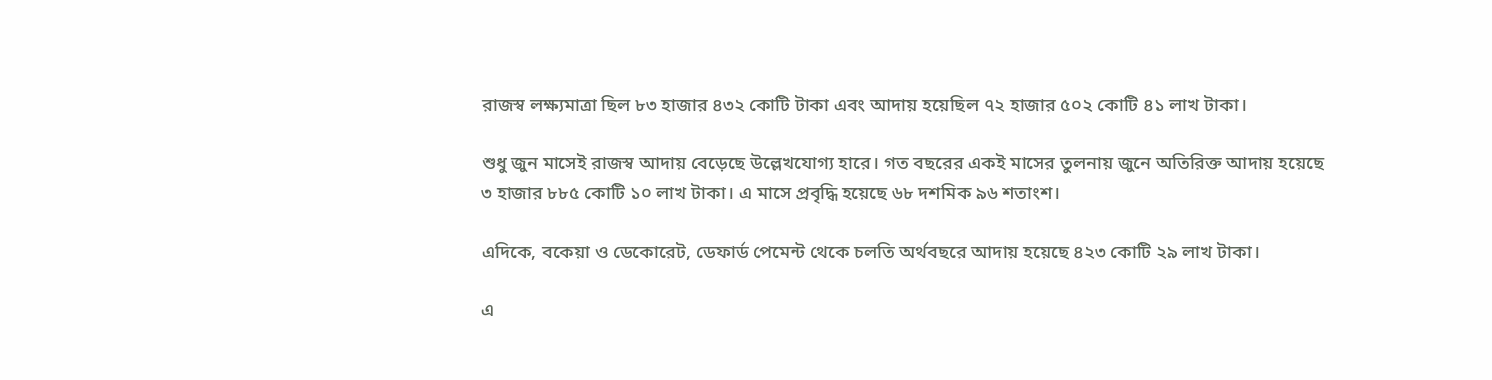রাজস্ব লক্ষ্যমাত্রা ছিল ৮৩ হাজার ৪৩২ কোটি টাকা এবং আদায় হয়েছিল ৭২ হাজার ৫০২ কোটি ৪১ লাখ টাকা।

শুধু জুন মাসেই রাজস্ব আদায় বেড়েছে উল্লেখযোগ্য হারে। গত বছরের একই মাসের তুলনায় জুনে অতিরিক্ত আদায় হয়েছে ৩ হাজার ৮৮৫ কোটি ১০ লাখ টাকা। এ মাসে প্রবৃদ্ধি হয়েছে ৬৮ দশমিক ৯৬ শতাংশ।

এদিকে, বকেয়া ও ডেকোরেট, ডেফার্ড পেমেন্ট থেকে চলতি অর্থবছরে আদায় হয়েছে ৪২৩ কোটি ২৯ লাখ টাকা।

এ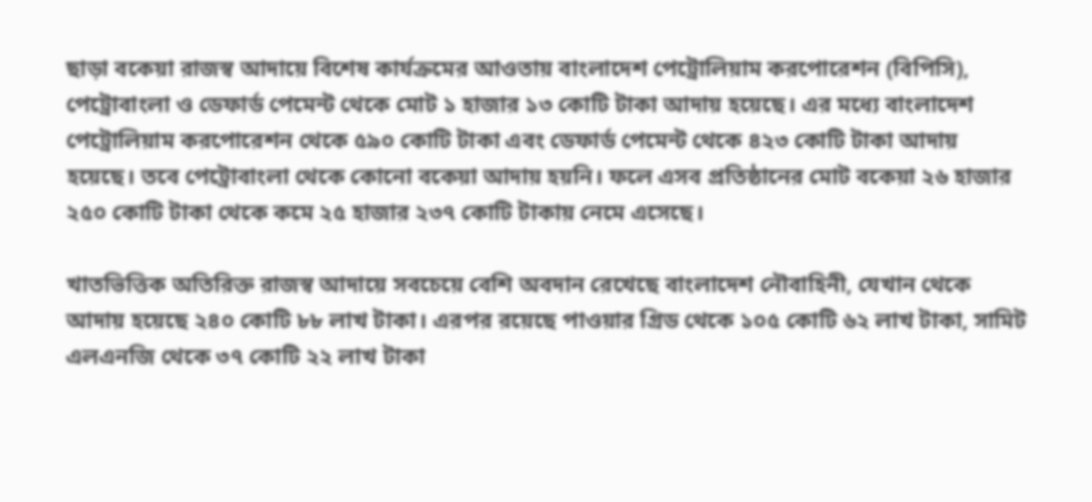ছাড়া বকেয়া রাজস্ব আদায়ে বিশেষ কার্যক্রমের আওতায় বাংলাদেশ পেট্রোলিয়াম করপোরেশন (বিপিসি), পেট্রোবাংলা ও ডেফার্ড পেমেন্ট থেকে মোট ১ হাজার ১৩ কোটি টাকা আদায় হয়েছে। এর মধ্যে বাংলাদেশ পেট্রোলিয়াম করপোরেশন থেকে ৫৯০ কোটি টাকা এবং ডেফার্ড পেমেন্ট থেকে ৪২৩ কোটি টাকা আদায় হয়েছে। তবে পেট্রোবাংলা থেকে কোনো বকেয়া আদায় হয়নি। ফলে এসব প্রতিষ্ঠানের মোট বকেয়া ২৬ হাজার ২৫০ কোটি টাকা থেকে কমে ২৫ হাজার ২৩৭ কোটি টাকায় নেমে এসেছে।

খাতভিত্তিক অতিরিক্ত রাজস্ব আদায়ে সবচেয়ে বেশি অবদান রেখেছে বাংলাদেশ নৌবাহিনী, যেখান থেকে আদায় হয়েছে ২৪০ কোটি ৮৮ লাখ টাকা। এরপর রয়েছে পাওয়ার গ্রিড থেকে ১০৫ কোটি ৬২ লাখ টাকা, সামিট এলএনজি থেকে ৩৭ কোটি ২২ লাখ টাকা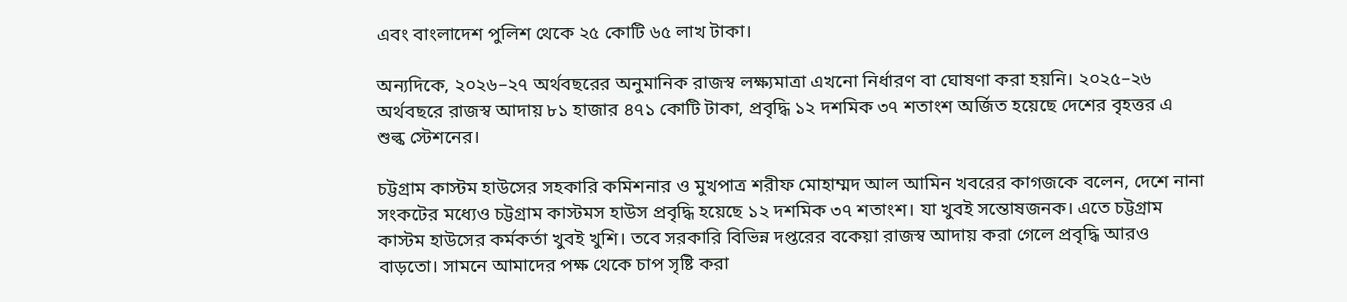এবং বাংলাদেশ পুলিশ থেকে ২৫ কোটি ৬৫ লাখ টাকা।

অন্যদিকে, ২০২৬–২৭ অর্থবছরের অনুমানিক রাজস্ব লক্ষ্যমাত্রা এখনো নির্ধারণ বা ঘোষণা করা হয়নি। ২০২৫–২৬ অর্থবছরে রাজস্ব আদায় ৮১ হাজার ৪৭১ কোটি টাকা, প্রবৃদ্ধি ১২ দশমিক ৩৭ শতাংশ অর্জিত হয়েছে দেশের বৃহত্তর এ শুল্ক স্টেশনের।

চট্টগ্রাম কাস্টম হাউসের সহকারি কমিশনার ও মুখপাত্র শরীফ মোহাম্মদ আল আমিন খবরের কাগজকে বলেন, দেশে নানা সংকটের মধ্যেও চট্টগ্রাম কাস্টমস হাউস প্রবৃদ্ধি হয়েছে ১২ দশমিক ৩৭ শতাংশ। যা খুবই সন্তোষজনক। এতে চট্টগ্রাম কাস্টম হাউসের কর্মকর্তা খুবই খুশি। তবে সরকারি বিভিন্ন দপ্তরের বকেয়া রাজস্ব আদায় করা গেলে প্রবৃদ্ধি আরও বাড়তো। সামনে আমাদের পক্ষ থেকে চাপ সৃষ্টি করা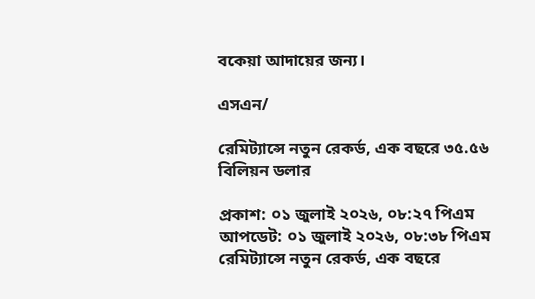বকেয়া আদায়ের জন্য।

এসএন/

রেমিট্যান্সে নতুন রেকর্ড, এক বছরে ৩৫.৫৬ বিলিয়ন ডলার

প্রকাশ: ০১ জুলাই ২০২৬, ০৮:২৭ পিএম
আপডেট: ০১ জুলাই ২০২৬, ০৮:৩৮ পিএম
রেমিট্যান্সে নতুন রেকর্ড, এক বছরে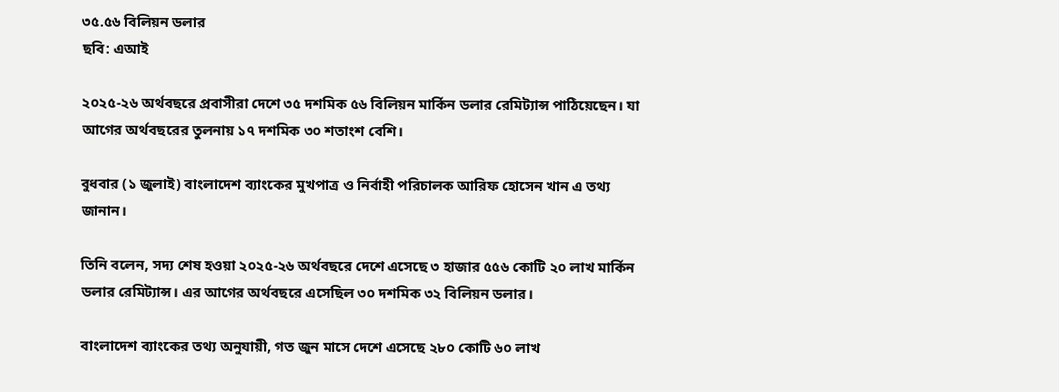৩৫.৫৬ বিলিয়ন ডলার
ছবি: এআই

২০২৫-২৬ অর্থবছরে প্রবাসীরা দেশে ৩৫ দশমিক ৫৬ বিলিয়ন মার্কিন ডলার রেমিট্যান্স পাঠিয়েছেন। যা আগের অর্থবছরের তুলনায় ১৭ দশমিক ৩০ শতাংশ বেশি।

বুধবার (১ জুলাই) বাংলাদেশ ব্যাংকের মুখপাত্র ও নির্বাহী পরিচালক আরিফ হোসেন খান এ তথ্য জানান।

তিনি বলেন, সদ্য শেষ হওয়া ২০২৫-২৬ অর্থবছরে দেশে এসেছে ৩ হাজার ৫৫৬ কোটি ২০ লাখ মার্কিন ডলার রেমিট্যান্স। এর আগের অর্থবছরে এসেছিল ৩০ দশমিক ৩২ বিলিয়ন ডলার।

বাংলাদেশ ব্যাংকের তথ্য অনুযায়ী, গত জুন মাসে দেশে এসেছে ২৮০ কোটি ৬০ লাখ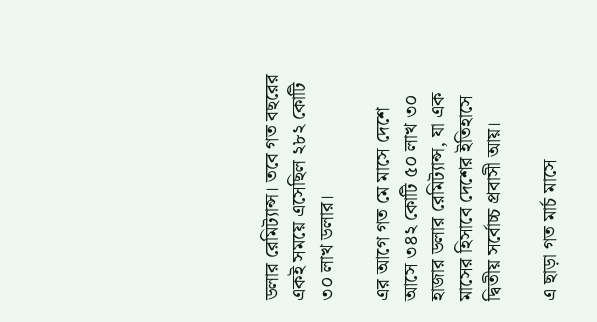ডলার রেমিট্যান্স। তবে গত বছরের একই সময়ে এসেছিল ২৮২ কোটি ৩০ লাখ ডলার।

এর আগে গত মে মাসে দেশে আসে ৩৪২ কোটি ৫০ লাখ ৩০ হাজার ডলার রেমিট্যান্স, যা এক মাসের হিসাবে দেশের ইতিহাসে দ্বিতীয় সর্বোচ্চ প্রবাসী আয়।

এ ছাড়া গত মার্চ মাসে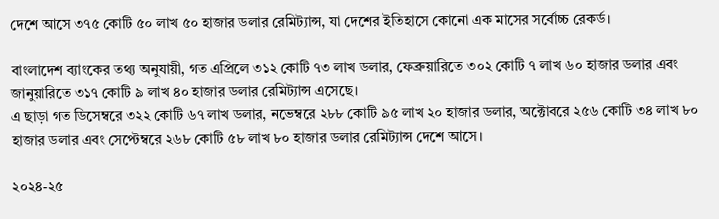দেশে আসে ৩৭৫ কোটি ৫০ লাখ ৫০ হাজার ডলার রেমিট্যান্স, যা দেশের ইতিহাসে কোনো এক মাসের সর্বোচ্চ রেকর্ড।

বাংলাদেশ ব্যাংকের তথ্য অনুযায়ী, গত এপ্রিলে ৩১২ কোটি ৭৩ লাখ ডলার, ফেব্রুয়ারিতে ৩০২ কোটি ৭ লাখ ৬০ হাজার ডলার এবং জানুয়ারিতে ৩১৭ কোটি ৯ লাখ ৪০ হাজার ডলার রেমিট্যান্স এসেছে।
এ ছাড়া গত ডিসেম্বরে ৩২২ কোটি ৬৭ লাখ ডলার, নভেম্বরে ২৮৮ কোটি ৯৫ লাখ ২০ হাজার ডলার, অক্টোবরে ২৫৬ কোটি ৩৪ লাখ ৮০ হাজার ডলার এবং সেপ্টেম্বরে ২৬৮ কোটি ৫৮ লাখ ৮০ হাজার ডলার রেমিট্যান্স দেশে আসে।

২০২৪-২৫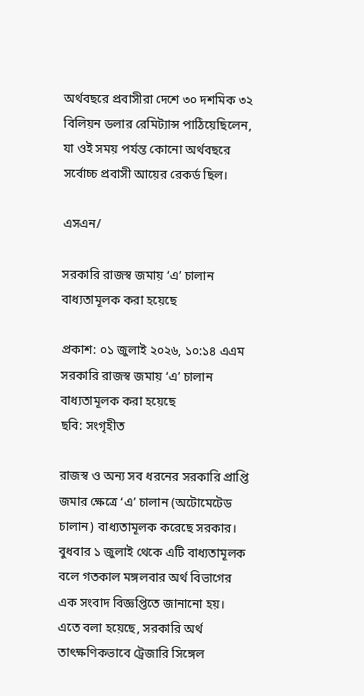অর্থবছরে প্রবাসীরা দেশে ৩০ দশমিক ৩২ বিলিয়ন ডলার রেমিট্যান্স পাঠিয়েছিলেন, যা ওই সময় পর্যন্ত কোনো অর্থবছরে সর্বোচ্চ প্রবাসী আয়ের রেকর্ড ছিল।

এসএন/

সরকারি রাজস্ব জমায় ‘এ’ চালান বাধ্যতামূলক করা হয়েছে

প্রকাশ: ০১ জুলাই ২০২৬, ১০:১৪ এএম
সরকারি রাজস্ব জমায় ‘এ’ চালান বাধ্যতামূলক করা হয়েছে
ছবি: সংগৃহীত

রাজস্ব ও অন্য সব ধরনের সরকারি প্রাপ্তি জমার ক্ষেত্রে ‘এ’ চালান (অটোমেটেড চালান) বাধ্যতামূলক করেছে সরকার। বুধবার ১ জুলাই থেকে এটি বাধ্যতামূলক বলে গতকাল মঙ্গলবার অর্থ বিভাগের এক সংবাদ বিজ্ঞপ্তিতে জানানো হয়। এতে বলা হয়েছে, সরকারি অর্থ তাৎক্ষণিকভাবে ট্রেজারি সিঙ্গেল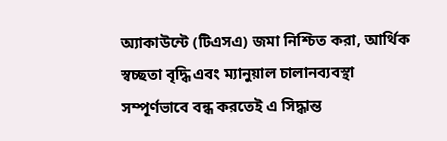অ্যাকাউন্টে (টিএসএ) জমা নিশ্চিত করা, আর্থিক স্বচ্ছতা বৃদ্ধি এবং ম্যানুয়াল চালানব্যবস্থা সম্পূর্ণভাবে বন্ধ করতেই এ সিদ্ধান্ত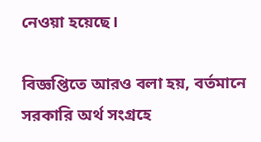নেওয়া হয়েছে।

বিজ্ঞপ্তিতে আরও বলা হয়, বর্তমানে সরকারি অর্থ সংগ্রহে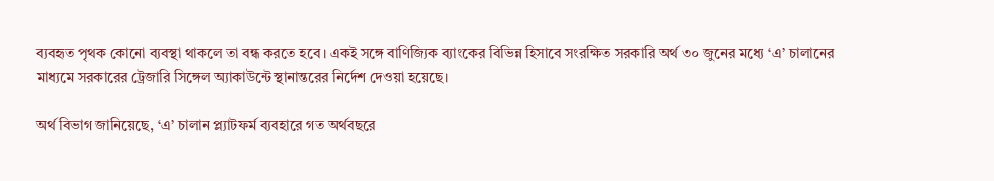ব্যবহৃত পৃথক কোনো ব্যবস্থা থাকলে তা বন্ধ করতে হবে। একই সঙ্গে বাণিজ্যিক ব্যাংকের বিভিন্ন হিসাবে সংরক্ষিত সরকারি অর্থ ৩০ জুনের মধ্যে ‘এ’ চালানের মাধ্যমে সরকারের ট্রেজারি সিঙ্গেল অ্যাকাউন্টে স্থানান্তরের নির্দেশ দেওয়া হয়েছে।

অর্থ বিভাগ জানিয়েছে, ‘এ’ চালান প্ল্যাটফর্ম ব্যবহারে গত অর্থবছরে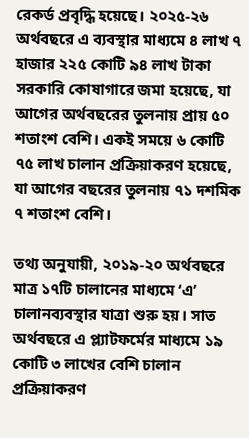রেকর্ড প্রবৃদ্ধি হয়েছে। ২০২৫-২৬ অর্থবছরে এ ব্যবস্থার মাধ্যমে ৪ লাখ ৭ হাজার ২২৫ কোটি ৯৪ লাখ টাকা সরকারি কোষাগারে জমা হয়েছে, যা আগের অর্থবছরের তুলনায় প্রায় ৫০ শতাংশ বেশি। একই সময়ে ৬ কোটি ৭৫ লাখ চালান প্রক্রিয়াকরণ হয়েছে, যা আগের বছরের তুলনায় ৭১ দশমিক ৭ শতাংশ বেশি।

তথ্য অনুযায়ী, ২০১৯-২০ অর্থবছরে মাত্র ১৭টি চালানের মাধ্যমে ‘এ’ চালানব্যবস্থার যাত্রা শুরু হয়। সাত অর্থবছরে এ প্ল্যাটফর্মের মাধ্যমে ১৯ কোটি ৩ লাখের বেশি চালান প্রক্রিয়াকরণ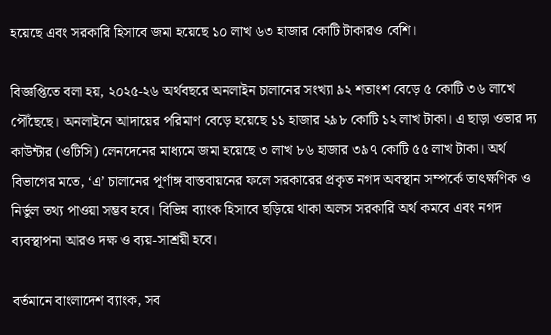হয়েছে এবং সরকারি হিসাবে জমা হয়েছে ১০ লাখ ৬৩ হাজার কোটি টাকারও বেশি।

বিজ্ঞপ্তিতে বলা হয়, ২০২৫-২৬ অর্থবছরে অনলাইন চালানের সংখ্যা ৯২ শতাংশ বেড়ে ৫ কোটি ৩৬ লাখে পৌঁছেছে। অনলাইনে আদায়ের পরিমাণ বেড়ে হয়েছে ১১ হাজার ২৯৮ কোটি ১২ লাখ টাকা। এ ছাড়া ওভার দ্য কাউন্টার (ওটিসি) লেনদেনের মাধ্যমে জমা হয়েছে ৩ লাখ ৮৬ হাজার ৩৯৭ কোটি ৫৫ লাখ টাকা। অর্থ বিভাগের মতে, ‘এ’ চালানের পূর্ণাঙ্গ বাস্তবায়নের ফলে সরকারের প্রকৃত নগদ অবস্থান সম্পর্কে তাৎক্ষণিক ও নির্ভুল তথ্য পাওয়া সম্ভব হবে। বিভিন্ন ব্যাংক হিসাবে ছড়িয়ে থাকা অলস সরকারি অর্থ কমবে এবং নগদ ব্যবস্থাপনা আরও দক্ষ ও ব্যয়-সাশ্রয়ী হবে।

বর্তমানে বাংলাদেশ ব্যাংক, সব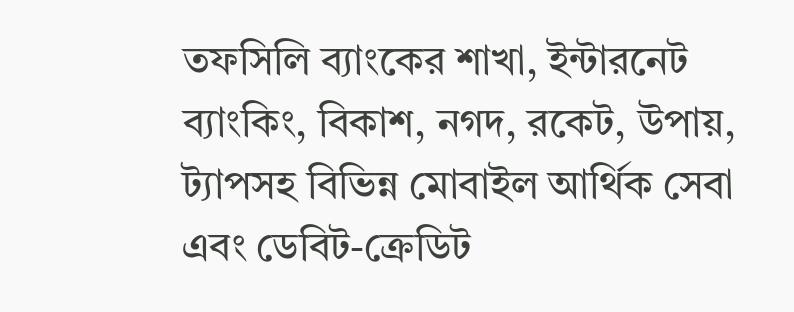তফসিলি ব্যাংকের শাখা, ইন্টারনেট ব্যাংকিং, বিকাশ, নগদ, রকেট, উপায়, ট্যাপসহ বিভিন্ন মোবাইল আর্থিক সেবা এবং ডেবিট-ক্রেডিট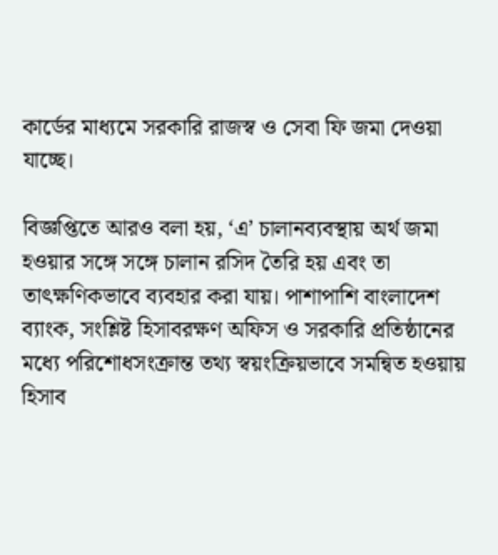কার্ডের মাধ্যমে সরকারি রাজস্ব ও সেবা ফি জমা দেওয়া যাচ্ছে।

বিজ্ঞপ্তিতে আরও বলা হয়, ‘এ’ চালানব্যবস্থায় অর্থ জমা হওয়ার সঙ্গে সঙ্গে চালান রসিদ তৈরি হয় এবং তা তাৎক্ষণিকভাবে ব্যবহার করা যায়। পাশাপাশি বাংলাদেশ ব্যাংক, সংশ্লিষ্ট হিসাবরক্ষণ অফিস ও সরকারি প্রতিষ্ঠানের মধ্যে পরিশোধসংক্রান্ত তথ্য স্বয়ংক্রিয়ভাবে সমন্বিত হওয়ায় হিসাব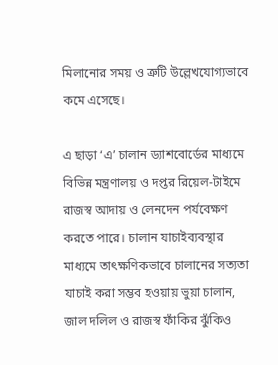মিলানোর সময় ও ত্রুটি উল্লেখযোগ্যভাবে কমে এসেছে।

এ ছাড়া ‘এ’ চালান ড্যাশবোর্ডের মাধ্যমে বিভিন্ন মন্ত্রণালয় ও দপ্তর রিয়েল-টাইমে রাজস্ব আদায় ও লেনদেন পর্যবেক্ষণ করতে পারে। চালান যাচাইব্যবস্থার মাধ্যমে তাৎক্ষণিকভাবে চালানের সত্যতা যাচাই করা সম্ভব হওয়ায় ভুয়া চালান, জাল দলিল ও রাজস্ব ফাঁকির ঝুঁকিও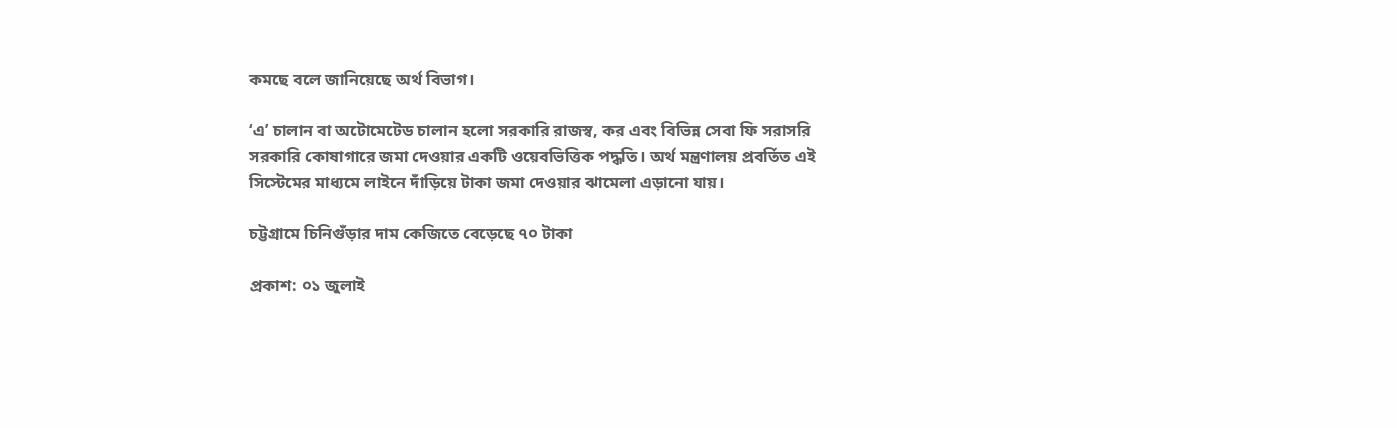কমছে বলে জানিয়েছে অর্থ বিভাগ।

‘এ’ চালান বা অটোমেটেড চালান হলো সরকারি রাজস্ব, কর এবং বিভিন্ন সেবা ফি সরাসরি সরকারি কোষাগারে জমা দেওয়ার একটি ওয়েবভিত্তিক পদ্ধতি। অর্থ মন্ত্রণালয় প্রবর্তিত এই সিস্টেমের মাধ্যমে লাইনে দাঁড়িয়ে টাকা জমা দেওয়ার ঝামেলা এড়ানো যায়।

চট্টগ্রামে চিনিগুঁড়ার দাম কেজিতে বেড়েছে ৭০ টাকা

প্রকাশ: ০১ জুলাই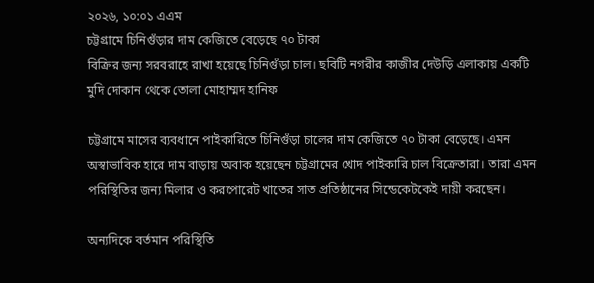২০২৬, ১০:০১ এএম
চট্টগ্রামে চিনিগুঁড়ার দাম কেজিতে বেড়েছে ৭০ টাকা
বিক্রির জন্য সরবরাহে রাখা হয়েছে চিনিগুঁড়া চাল। ছবিটি নগরীর কাজীর দেউড়ি এলাকায় একটি মুদি দোকান থেকে তোলা মোহাম্মদ হানিফ

চট্টগ্রামে মাসের ব্যবধানে পাইকারিতে চিনিগুঁড়া চালের দাম কেজিতে ৭০ টাকা বেড়েছে। এমন অস্বাভাবিক হারে দাম বাড়ায় অবাক হয়েছেন চট্টগ্রামের খোদ পাইকারি চাল বিক্রেতারা। তারা এমন পরিস্থিতির জন্য মিলার ও করপোরেট খাতের সাত প্রতিষ্ঠানের সিন্ডেকেটকেই দায়ী করছেন।

অন্যদিকে বর্তমান পরিস্থিতি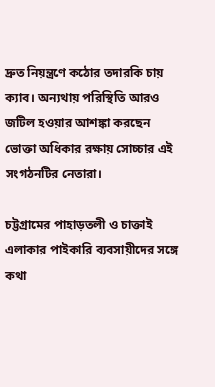দ্রুত নিয়ন্ত্রণে কঠোর তদারকি চায় ক্যাব। অন্যথায় পরিস্থিতি আরও জটিল হওয়ার আশঙ্কা করছেন ভোক্তা অধিকার রক্ষায় সোচ্চার এই সংগঠনটির নেতারা।

চট্টগ্রামের পাহাড়তলী ও চাক্তাই এলাকার পাইকারি ব্যবসায়ীদের সঙ্গে কথা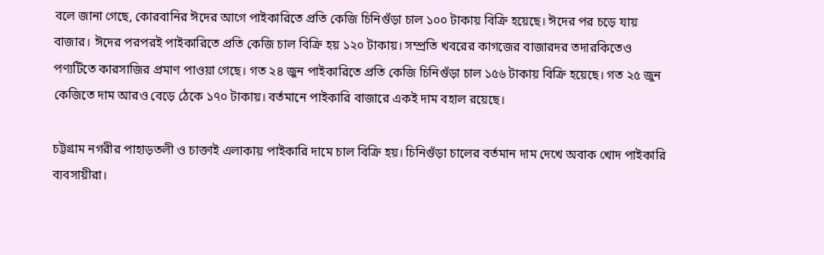বলে জানা গেছে, কোরবানির ঈদের আগে পাইকারিতে প্রতি কেজি চিনিগুঁড়া চাল ১০০ টাকায় বিক্রি হয়েছে। ঈদের পর চড়ে যায় বাজার। ঈদের পরপরই পাইকারিতে প্রতি কেজি চাল বিক্রি হয় ১২০ টাকায়। সম্প্রতি খবরের কাগজের বাজারদর তদারকিতেও পণ্যটিতে কারসাজির প্রমাণ পাওয়া গেছে। গত ২৪ জুন পাইকারিতে প্রতি কেজি চিনিগুঁড়া চাল ১৫৬ টাকায় বিক্রি হয়েছে। গত ২৫ জুন কেজিতে দাম আরও বেড়ে ঠেকে ১৭০ টাকায়। বর্তমানে পাইকারি বাজারে একই দাম বহাল রয়েছে।

চট্টগ্রাম নগরীর পাহাড়তলী ও চাক্তাই এলাকায় পাইকারি দামে চাল বিক্রি হয়। চিনিগুঁড়া চালের বর্তমান দাম দেখে অবাক খোদ পাইকারি ব্যবসায়ীরা।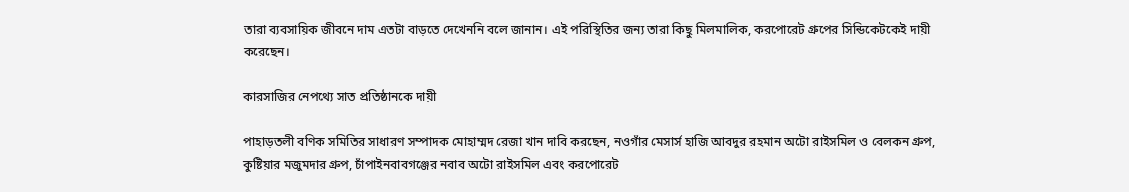তারা ব্যবসায়িক জীবনে দাম এতটা বাড়তে দেখেননি বলে জানান। এই পরিস্থিতির জন্য তারা কিছু মিলমালিক, করপোরেট গ্রুপের সিন্ডিকেটকেই দায়ী করেছেন।

কারসাজির নেপথ্যে সাত প্রতিষ্ঠানকে দায়ী

পাহাড়তলী বণিক সমিতির সাধারণ সম্পাদক মোহাম্মদ রেজা খান দাবি করছেন, নওগাঁর মেসার্স হাজি আবদুর রহমান অটো রাইসমিল ও বেলকন গ্রুপ, কুষ্টিয়ার মজুমদার গ্রুপ, চাঁপাইনবাবগঞ্জের নবাব অটো রাইসমিল এবং করপোরেট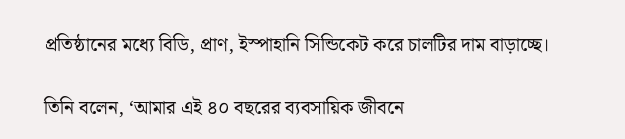প্রতিষ্ঠানের মধ্যে বিডি, প্রাণ, ইস্পাহানি সিন্ডিকেট করে চালটির দাম বাড়াচ্ছে।

তিনি বলেন, ‘আমার এই ৪০ বছরের ব্যবসায়িক জীবনে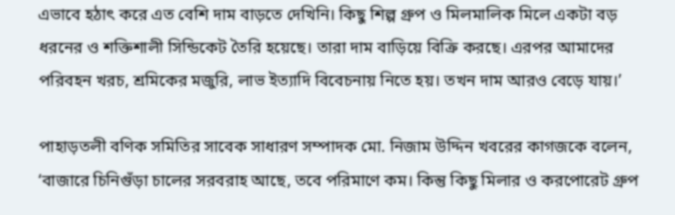এভাবে হঠাৎ করে এত বেশি দাম বাড়তে দেখিনি। কিছু শিল্প গ্রুপ ও মিলমালিক মিলে একটা বড় ধরনের ও শক্তিশালী সিন্ডিকেট তৈরি হয়েছে। তারা দাম বাড়িয়ে বিক্রি করছে। এরপর আমাদের পরিবহন খরচ, শ্রমিকের মজুরি, লাভ ইত্যাদি বিবেচনায় নিতে হয়। তখন দাম আরও বেড়ে যায়।’

পাহাড়তলী বণিক সমিতির সাবেক সাধারণ সম্পাদক মো. নিজাম উদ্দিন খবরের কাগজকে বলেন, ‘বাজারে চিনিগুঁড়া চালের সরবরাহ আছে, তবে পরিমাণে কম। কিন্তু কিছু মিলার ও করপোরেট গ্রুপ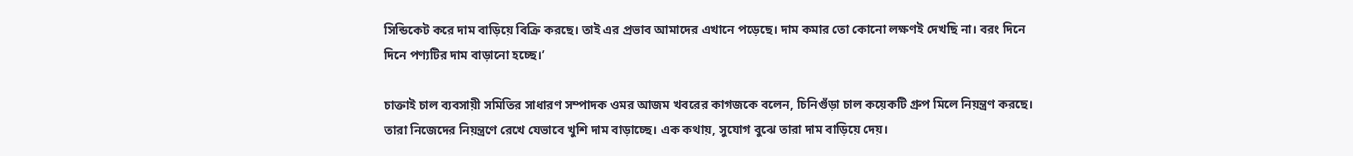সিন্ডিকেট করে দাম বাড়িয়ে বিক্রি করছে। তাই এর প্রভাব আমাদের এখানে পড়েছে। দাম কমার তো কোনো লক্ষণই দেখছি না। বরং দিনে দিনে পণ্যটির দাম বাড়ানো হচ্ছে।’

চাক্তাই চাল ব্যবসায়ী সমিতির সাধারণ সম্পাদক ওমর আজম খবরের কাগজকে বলেন, চিনিগুঁড়া চাল কয়েকটি গ্রুপ মিলে নিয়ন্ত্রণ করছে। তারা নিজেদের নিয়ন্ত্রণে রেখে যেভাবে খুশি দাম বাড়াচ্ছে। এক কথায়, সুযোগ বুঝে তারা দাম বাড়িয়ে দেয়।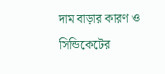দাম বাড়ার কারণ ও সিন্ডিকেটের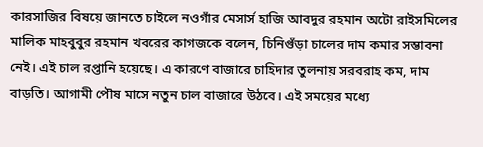কারসাজির বিষয়ে জানতে চাইলে নওগাঁর মেসার্স হাজি আবদুর রহমান অটো রাইসমিলের মালিক মাহবুবুর রহমান খবরের কাগজকে বলেন, চিনিগুঁড়া চালের দাম কমার সম্ভাবনা নেই। এই চাল রপ্তানি হয়েছে। এ কারণে বাজারে চাহিদার তুলনায় সরবরাহ কম, দাম বাড়তি। আগামী পৌষ মাসে নতুন চাল বাজারে উঠবে। এই সময়ের মধ্যে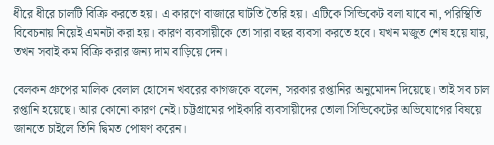ধীরে ধীরে চালটি বিক্রি করতে হয়। এ কারণে বাজারে ঘাটতি তৈরি হয়। এটিকে সিন্ডিকেট বলা যাবে না, পরিস্থিতি বিবেচনায় নিয়েই এমনটা করা হয়। কারণ ব্যবসায়ীকে তো সারা বছর ব্যবসা করতে হবে। যখন মজুত শেষ হয়ে যায়, তখন সবাই কম বিক্রি করার জন্য দাম বাড়িয়ে দেন।

বেলকন গ্রুপের মালিক বেলাল হোসেন খবরের কাগজকে বলেন, সরকার রপ্তানির অনুমোদন দিয়েছে। তাই সব চাল রপ্তানি হয়েছে। আর কোনো কারণ নেই। চট্টগ্রামের পাইকারি ব্যবসায়ীদের তোলা সিন্ডিকেটের অভিযোগের বিষয়ে জানতে চাইলে তিনি দ্বিমত পোষণ করেন।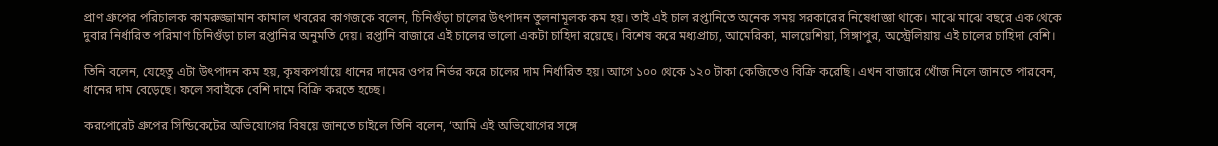প্রাণ গ্রুপের পরিচালক কামরুজ্জামান কামাল খবরের কাগজকে বলেন, চিনিগুঁড়া চালের উৎপাদন তুলনামূলক কম হয়। তাই এই চাল রপ্তানিতে অনেক সময় সরকারের নিষেধাজ্ঞা থাকে। মাঝে মাঝে বছরে এক থেকে দুবার নির্ধারিত পরিমাণ চিনিগুঁড়া চাল রপ্তানির অনুমতি দেয়। রপ্তানি বাজারে এই চালের ভালো একটা চাহিদা রয়েছে। বিশেষ করে মধ্যপ্রাচ্য, আমেরিকা, মালয়েশিয়া, সিঙ্গাপুর, অস্ট্রেলিয়ায় এই চালের চাহিদা বেশি।

তিনি বলেন, যেহেতু এটা উৎপাদন কম হয়, কৃষকপর্যায়ে ধানের দামের ওপর নির্ভর করে চালের দাম নির্ধারিত হয়। আগে ১০০ থেকে ১২০ টাকা কেজিতেও বিক্রি করেছি। এখন বাজারে খোঁজ নিলে জানতে পারবেন, ধানের দাম বেড়েছে। ফলে সবাইকে বেশি দামে বিক্রি করতে হচ্ছে।

করপোরেট গ্রুপের সিন্ডিকেটের অভিযোগের বিষয়ে জানতে চাইলে তিনি বলেন, ‘আমি এই অভিযোগের সঙ্গে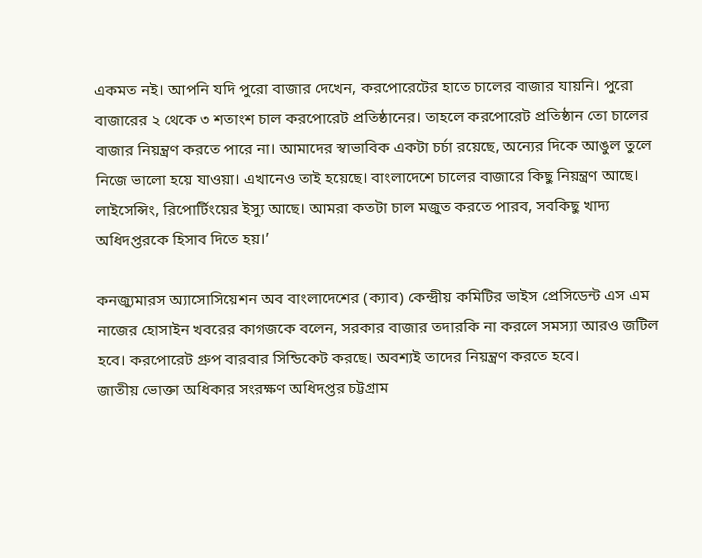একমত নই। আপনি যদি পুরো বাজার দেখেন, করপোরেটের হাতে চালের বাজার যায়নি। পুরো বাজারের ২ থেকে ৩ শতাংশ চাল করপোরেট প্রতিষ্ঠানের। তাহলে করপোরেট প্রতিষ্ঠান তো চালের বাজার নিয়ন্ত্রণ করতে পারে না। আমাদের স্বাভাবিক একটা চর্চা রয়েছে, অন্যের দিকে আঙুল তুলে নিজে ভালো হয়ে যাওয়া। এখানেও তাই হয়েছে। বাংলাদেশে চালের বাজারে কিছু নিয়ন্ত্রণ আছে। লাইসেন্সিং, রিপোর্টিংয়ের ইস্যু আছে। আমরা কতটা চাল মজুত করতে পারব, সবকিছু খাদ্য অধিদপ্তরকে হিসাব দিতে হয়।’

কনজ্যুমারস অ্যাসোসিয়েশন অব বাংলাদেশের (ক্যাব) কেন্দ্রীয় কমিটির ভাইস প্রেসিডেন্ট এস এম নাজের হোসাইন খবরের কাগজকে বলেন, সরকার বাজার তদারকি না করলে সমস্যা আরও জটিল হবে। করপোরেট গ্রুপ বারবার সিন্ডিকেট করছে। অবশ্যই তাদের নিয়ন্ত্রণ করতে হবে।
জাতীয় ভোক্তা অধিকার সংরক্ষণ অধিদপ্তর চট্টগ্রাম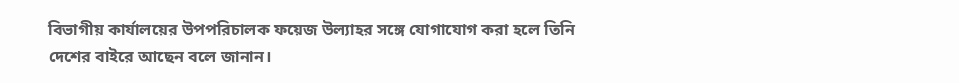বিভাগীয় কার্যালয়ের উপপরিচালক ফয়েজ উল্যাহর সঙ্গে যোগাযোগ করা হলে তিনি দেশের বাইরে আছেন বলে জানান।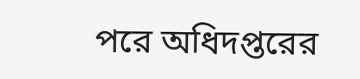পরে অধিদপ্তরের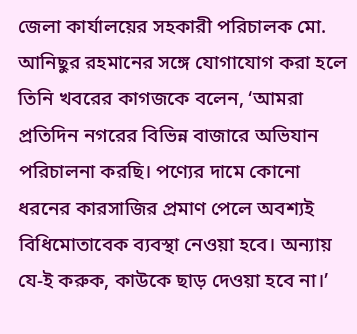জেলা কার্যালয়ের সহকারী পরিচালক মো. আনিছুর রহমানের সঙ্গে যোগাযোগ করা হলে তিনি খবরের কাগজকে বলেন, ‘আমরা প্রতিদিন নগরের বিভিন্ন বাজারে অভিযান পরিচালনা করছি। পণ্যের দামে কোনো ধরনের কারসাজির প্রমাণ পেলে অবশ্যই বিধিমোতাবেক ব্যবস্থা নেওয়া হবে। অন্যায় যে-ই করুক, কাউকে ছাড় দেওয়া হবে না।’